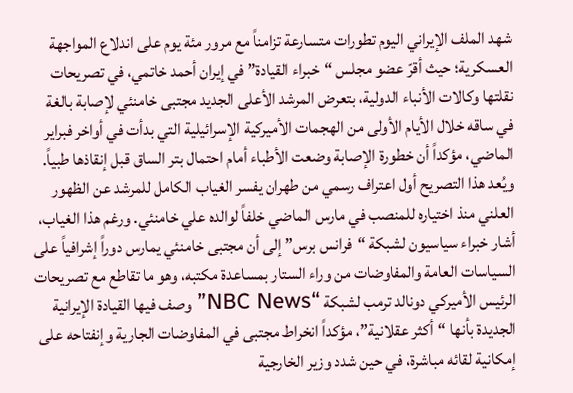شهد الملف الإيراني اليوم تطورات متسارعة تزامناً مع مرور مئة يوم على اندلاع المواجهة العسكرية؛ حيث أقرّ عضو مجلس “خبراء القيادة” في إيران أحمد خاتمي، في تصريحات نقلتها وكالات الأنباء الدولية، بتعرض المرشد الأعلى الجديد مجتبى خامنئي لإصابة بالغة في ساقه خلال الأيام الأولى من الهجمات الأميركية الإسرائيلية التي بدأت في أواخر فبراير الماضي، مؤكداً أن خطورة الإصابة وضعت الأطباء أمام احتمال بتر الساق قبل إنقاذها طبياً. ويُعد هذا التصريح أول اعتراف رسمي من طهران يفسر الغياب الكامل للمرشد عن الظهور العلني منذ اختياره للمنصب في مارس الماضي خلفاً لوالده علي خامنئي. ورغم هذا الغياب، أشار خبراء سياسيون لشبكة “فرانس برس” إلى أن مجتبى خامنئي يمارس دوراً إشرافياً على السياسات العامة والمفاوضات من وراء الستار بمساعدة مكتبه، وهو ما تقاطع مع تصريحات الرئيس الأميركي دونالد ترمب لشبكة “NBC News” وصف فيها القيادة الإيرانية الجديدة بأنها “أكثر عقلانية”، مؤكداً انخراط مجتبى في المفاوضات الجارية وإنفتاحه على إمكانية لقائه مباشرة، في حين شدد وزير الخارجية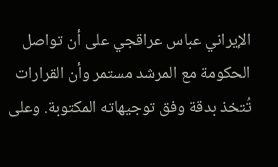الإيراني عباس عراقجي على أن تواصل الحكومة مع المرشد مستمر وأن القرارات تُتخذ بدقة وفق توجيهاته المكتوبة. وعلى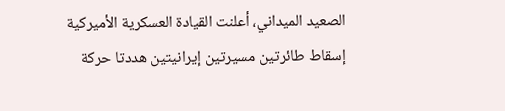الصعيد الميداني، أعلنت القيادة العسكرية الأميركية إسقاط طائرتين مسيرتين إيرانيتين هددتا حركة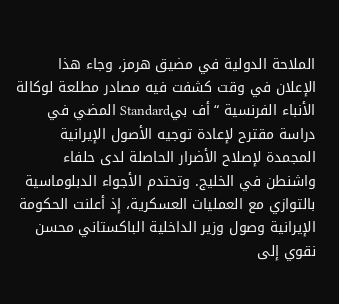الملاحة الدولية في مضيق هرمز، وجاء هذا الإعلان في وقت كشفت فيه مصادر مطلعة لوكالة الأنباء الفرنسية “أف بيStandard المضي في دراسة مقترح لإعادة توجيه الأصول الإيرانية المجمدة لإصلاح الأضرار الحاصلة لدى حلفاء واشنطن في الخليج. وتحتدم الأجواء الدبلوماسية بالتوازي مع العمليات العسكرية، إذ أعلنت الحكومة الإيرانية وصول وزير الداخلية الباكستاني محسن نقوي إلى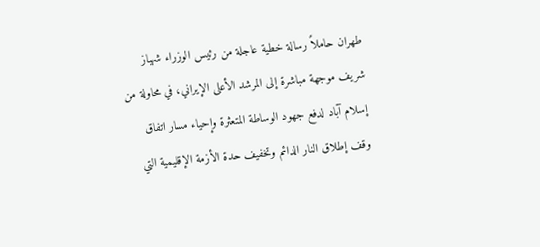طهران حاملاً رسالة خطية عاجلة من رئيس الوزراء شهباز شريف موجهة مباشرة إلى المرشد الأعلى الإيراني، في محاولة من إسلام آباد لدفع جهود الوساطة المتعثرة وإحياء مسار اتفاق وقف إطلاق النار الدائم وتخفيف حدة الأزمة الإقليمية التي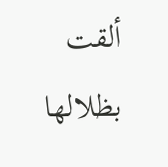ألقت بظلالها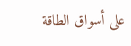على أسواق الطاقة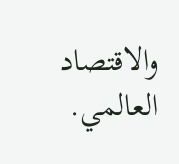والاقتصاد العالمي.